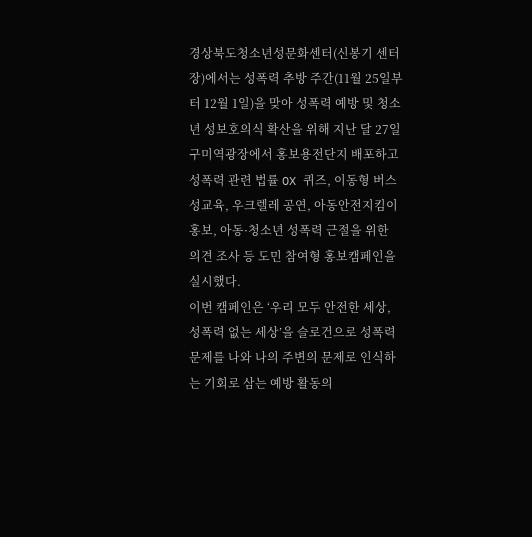경상북도청소년성문화센터(신봉기 센터장)에서는 성폭력 추방 주간(11월 25일부터 12월 1일)을 맞아 성폭력 예방 및 청소년 성보호의식 확산을 위해 지난 달 27일 구미역광장에서 홍보용전단지 배포하고 성폭력 관련 법률 OX 퀴즈, 이동형 버스 성교육, 우크렐레 공연, 아동안전지킴이홍보, 아동·청소년 성폭력 근절을 위한 의견 조사 등 도민 참여형 홍보캠페인을 실시했다.
이번 캠페인은 ‘우리 모두 안전한 세상, 성폭력 없는 세상’을 슬로건으로 성폭력 문제를 나와 나의 주변의 문제로 인식하는 기회로 삼는 예방 활동의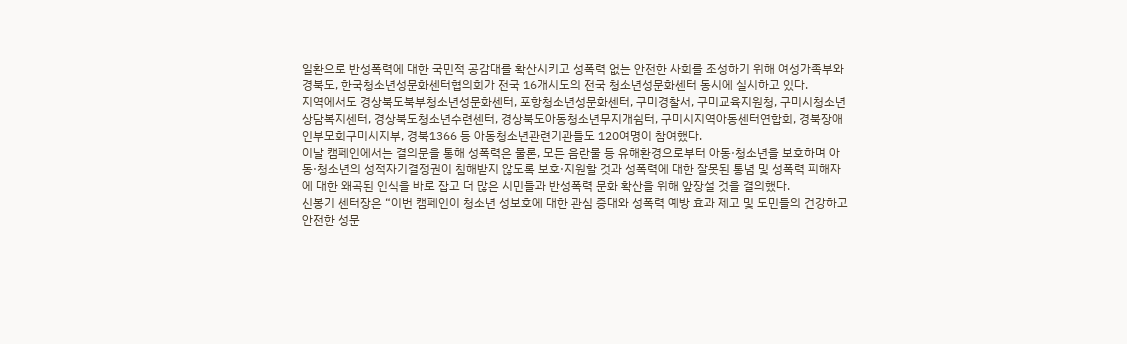일환으로 반성폭력에 대한 국민적 공감대를 확산시키고 성폭력 없는 안전한 사회를 조성하기 위해 여성가족부와 경북도, 한국청소년성문화센터협의회가 전국 16개시도의 전국 청소년성문화센터 동시에 실시하고 있다.
지역에서도 경상북도북부청소년성문화센터, 포항청소년성문화센터, 구미경찰서, 구미교육지원청, 구미시청소년상담복지센터, 경상북도청소년수련센터, 경상북도아동청소년무지개쉼터, 구미시지역아동센터연합회, 경북장애인부모회구미시지부, 경북1366 등 아동청소년관련기관들도 120여명이 참여했다.
이날 캠페인에서는 결의문을 통해 성폭력은 물론, 모든 음란물 등 유해환경으로부터 아동·청소년을 보호하며 아동·청소년의 성적자기결정권이 침해받지 않도록 보호·지원할 것과 성폭력에 대한 잘못된 통념 및 성폭력 피해자에 대한 왜곡된 인식을 바로 잡고 더 많은 시민들과 반성폭력 문화 확산을 위해 앞장설 것을 결의했다.
신봉기 센터장은 “이번 캠페인이 청소년 성보호에 대한 관심 증대와 성폭력 예방 효과 제고 및 도민들의 건강하고 안전한 성문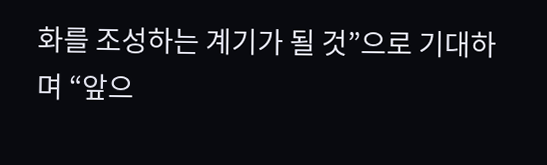화를 조성하는 계기가 될 것”으로 기대하며 “앞으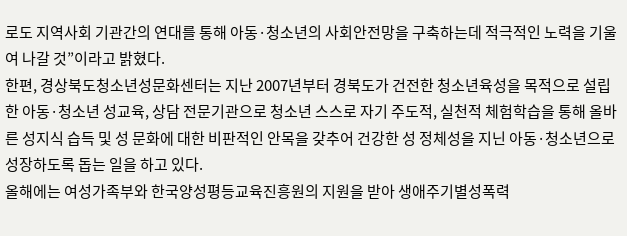로도 지역사회 기관간의 연대를 통해 아동·청소년의 사회안전망을 구축하는데 적극적인 노력을 기울여 나갈 것”이라고 밝혔다.
한편, 경상북도청소년성문화센터는 지난 2007년부터 경북도가 건전한 청소년육성을 목적으로 설립한 아동·청소년 성교육, 상담 전문기관으로 청소년 스스로 자기 주도적, 실천적 체험학습을 통해 올바른 성지식 습득 및 성 문화에 대한 비판적인 안목을 갖추어 건강한 성 정체성을 지닌 아동·청소년으로 성장하도록 돕는 일을 하고 있다.
올해에는 여성가족부와 한국양성평등교육진흥원의 지원을 받아 생애주기별성폭력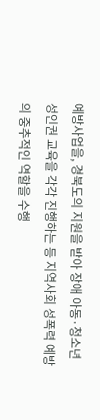예방사업을, 경북도의 지원을 받아 장애 아동·청소년 성인권 교육을 각각 진행하는 등 지역사회 성폭력 예방의 중추적인 역할을 수행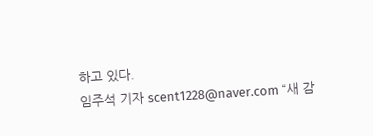하고 있다.
임주석 기자 scent1228@naver.com “새 감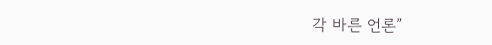각 바른 언론”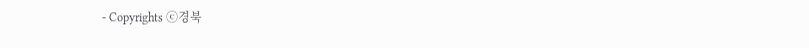- Copyrights ⓒ경북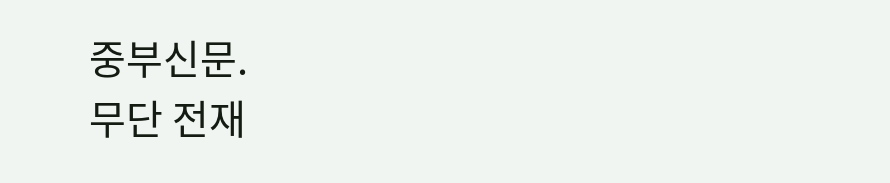중부신문.
무단 전재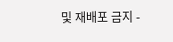및 재배포 금지 -